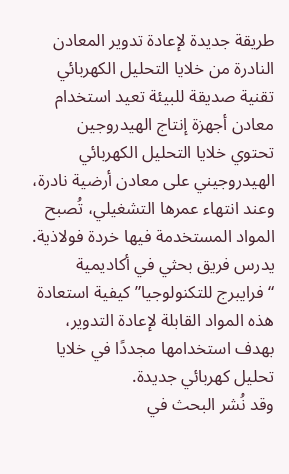طريقة جديدة لإعادة تدوير المعادن النادرة من خلايا التحليل الكهربائي
تقنية صديقة للبيئة تعيد استخدام معادن أجهزة إنتاج الهيدروجين
تحتوي خلايا التحليل الكهربائي الهيدروجيني على معادن أرضية نادرة، وعند انتهاء عمرها التشغيلي، تُصبح المواد المستخدمة فيها خردة فولاذية.
يدرس فريق بحثي في أكاديمية “فرايبرج للتكنولوجيا” كيفية استعادة هذه المواد القابلة لإعادة التدوير، بهدف استخدامها مجددًا في خلايا تحليل كهربائي جديدة.
وقد نُشر البحث في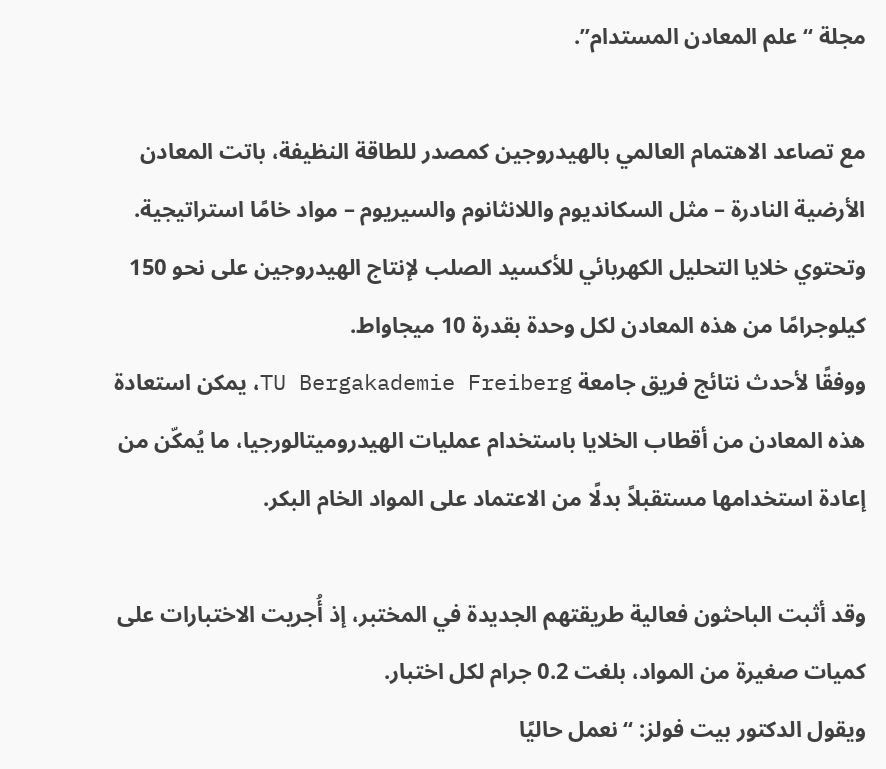مجلة “علم المعادن المستدام”.

مع تصاعد الاهتمام العالمي بالهيدروجين كمصدر للطاقة النظيفة، باتت المعادن الأرضية النادرة – مثل السكانديوم واللانثانوم والسيريوم – مواد خامًا استراتيجية.
وتحتوي خلايا التحليل الكهربائي للأكسيد الصلب لإنتاج الهيدروجين على نحو 150 كيلوجرامًا من هذه المعادن لكل وحدة بقدرة 10 ميجاواط.
ووفقًا لأحدث نتائج فريق جامعة TU Bergakademie Freiberg، يمكن استعادة هذه المعادن من أقطاب الخلايا باستخدام عمليات الهيدروميتالورجيا، ما يُمكّن من إعادة استخدامها مستقبلاً بدلًا من الاعتماد على المواد الخام البكر.

وقد أثبت الباحثون فعالية طريقتهم الجديدة في المختبر، إذ أُجريت الاختبارات على كميات صغيرة من المواد، بلغت 0.2 جرام لكل اختبار.
ويقول الدكتور بيت فولز: “نعمل حاليًا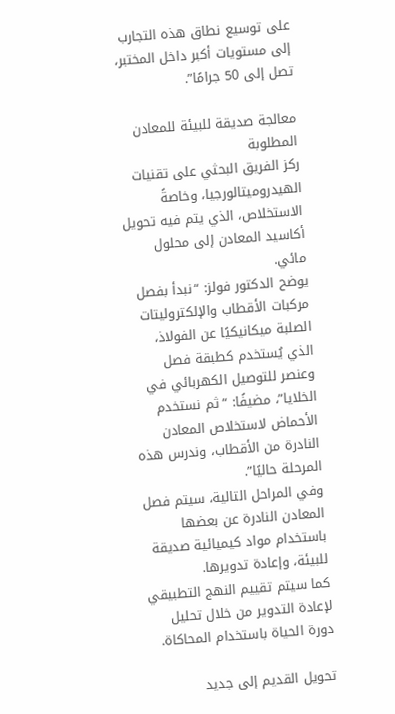على توسيع نطاق هذه التجارب إلى مستويات أكبر داخل المختبر، تصل إلى 50 جرامًا”.

معالجة صديقة للبيئة للمعادن المطلوبة
ركز الفريق البحثي على تقنيات الهيدروميتالورجيا، وخاصةً الاستخلاص، الذي يتم فيه تحويل أكاسيد المعادن إلى محلول مائي.
يوضح الدكتور فولز: “نبدأ بفصل مركبات الأقطاب والإلكتروليتات الصلبة ميكانيكيًا عن الفولاذ، الذي يُستخدم كطبقة فصل وعنصر للتوصيل الكهربائي في الخلايا”، مضيفًا: “ثم نستخدم الأحماض لاستخلاص المعادن النادرة من الأقطاب، وندرس هذه المرحلة حاليًا”.
وفي المراحل التالية، سيتم فصل المعادن النادرة عن بعضها باستخدام مواد كيميائية صديقة للبيئة، وإعادة تدويرها.
كما سيتم تقييم النهج التطبيقي لإعادة التدوير من خلال تحليل دورة الحياة باستخدام المحاكاة.

تحويل القديم إلى جديد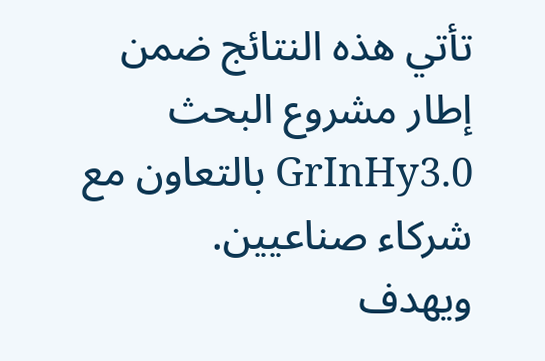تأتي هذه النتائج ضمن إطار مشروع البحث GrInHy3.0 بالتعاون مع شركاء صناعيين.
ويهدف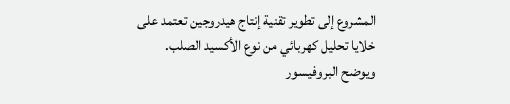المشروع إلى تطوير تقنية إنتاج هيدروجين تعتمد على خلايا تحليل كهربائي من نوع الأكسيد الصلب.
ويوضح البروفيسور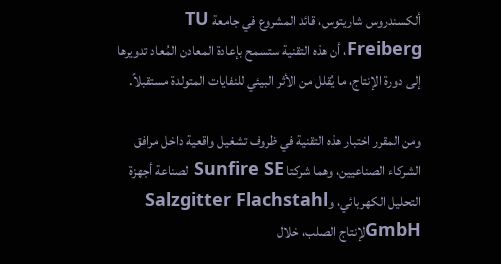ألكسندروس شاريتوس، قائد المشروع في جامعة TU Freiberg، أن هذه التقنية ستسمح بإعادة المعادن المُعاد تدويرها إلى دورة الإنتاج، ما يُقلل من الأثر البيئي للنفايات المتولدة مستقبلاً.

ومن المقرر اختبار هذه التقنية في ظروف تشغيل واقعية داخل مرافق الشركاء الصناعيين، وهما شركتا Sunfire SE لصناعة أجهزة التحليل الكهربائي، وSalzgitter Flachstahl GmbHلإنتاج الصلب، خلال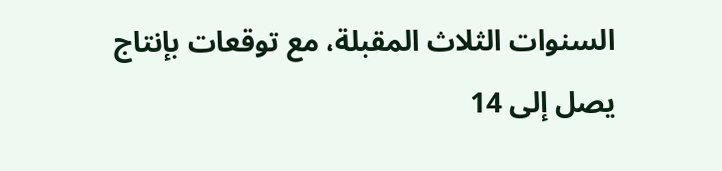السنوات الثلاث المقبلة، مع توقعات بإنتاج يصل إلى 14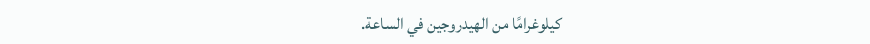كيلوغرامًا من الهيدروجين في الساعة.